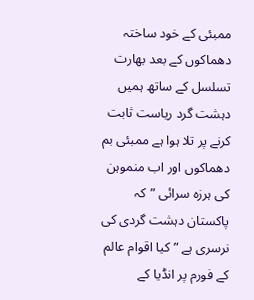ممبئی کے خود ساختہ دھماکوں کے بعد بھارت تسلسل کے ساتھ ہمیں دہشت گرد ریاست ثابت کرنے پر تلا ہوا ہے ممبئی بم دھماکوں اور اب منموہن کی ہرزہ سرائی ”کہ پاکستان دہشت گردی کی نرسری ہے ” کیا اقوام عالم کے فورم پر انڈیا کے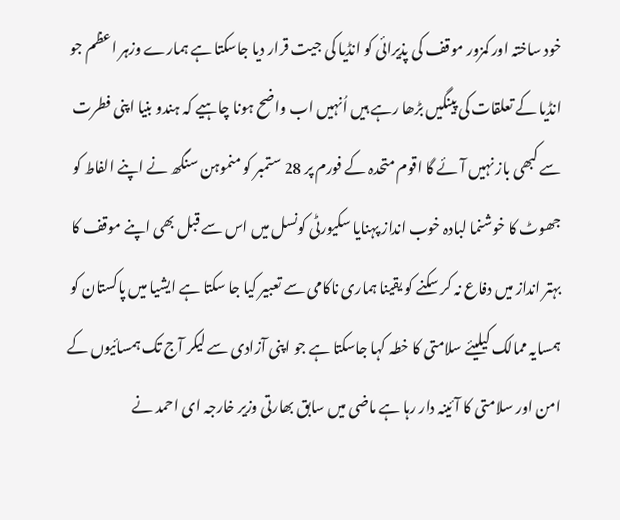خود ساختہ اور کمزور موقف کی پذیرائی کو انڈیا کی جیت قرار دیا جاسکتا ہے ہمارے وزہر اعظم جو انڈیا کے تعلقات کی پینگیں بڑھا رہے ہیں اُنہیں اب واضح ہونا چاہیے کہ ہندو بنیا اپنی فطرت سے کبھی باز نہیں آئے گا اقوم متحدہ کے فورم پر 28 ستمبر کو منموہن سنگھ نے اپنے الفاط کو جھوٹ کا خوشنما لبادہ خوب انداز پہنایا سکیورٹی کونسل میں اس سے قبل بھی اپنے موقف کا بہتر انداز میں دفاع نہ کر سکنے کو یقینا ہماری ناکامی سے تعبیر کیا جا سکتا ہے ایشیا میں پاکستان کو ہمسایہ ممالک کیلیئے سلامتی کا خطہ کہا جاسکتا ہے جو اپنی آزادی سے لیکر آج تک ہمسائیوں کے امن اور سلامتی کا آئینہ دار رہا ہے ماضی میں سابق بھارتی وزیر خارجہ ای احمد نے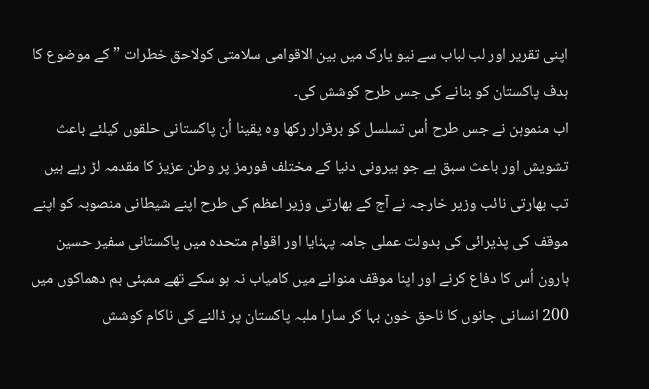اپنی تقریر اور لب لباب سے نیو یارک میں بین الاقوامی سلامتی کولاحق خطرات ” کے موضوع کا ہدف پاکستان کو بنانے کی جس طرح کوشش کی۔
اب منموہن نے جس طرح اُس تسلسل کو برقرار رکھا وہ یقینا اُن پاکستانی حلقوں کیلئے باعث تشویش اور باعث سبق ہے جو بیرونی دنیا کے مختلف فورمز پر وطن عزیز کا مقدمہ لڑ رہے ہیں تب بھارتی نائب وزیر خارجہ نے آج کے بھارتی وزیر اعظم کی طرح اپنے شیطانی منصوبہ کو اپنے موقف کی پذیرائی کی بدولت عملی جامہ پہنایا اور اقوام متحدہ میں پاکستانی سفیر حسین ہارون اُس کا دفاع کرنے اور اپنا موقف منوانے میں کامیاب نہ ہو سکے تھے ممبئی بم دھماکوں میں 200 انسانی جانوں کا ناحق خون بہا کر سارا ملبہ پاکستان پر ڈالنے کی ناکام کوشش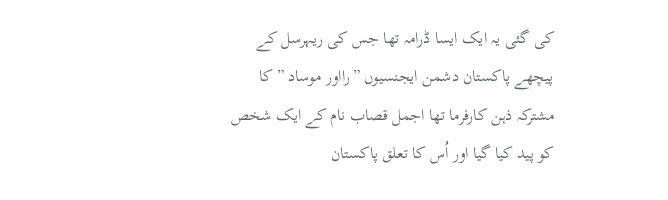کی گئی یہ ایک ایسا ڈرامہ تھا جس کی ریہرسل کے پیچھے پاکستان دشمن ایجنسیوں ”رااور موساد ”کا مشترکہ ذہن کارفرما تھا اجمل قصاب نام کے ایک شخص کو پید کیا گیا اور اُس کا تعلق پاکستان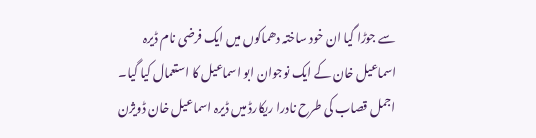سے جوڑا گیا ان خود ساختہ دھماکوں میں ایک فرضی نام ڈیرہ اسماعیل خان کے ایک نوجوان ابو اسماعیل کا استعمال کیا گیا۔
اجمل قصاب کی طرح نادرا ریکارڈ میں ڈیرہ اسماعیل خان ڈویژن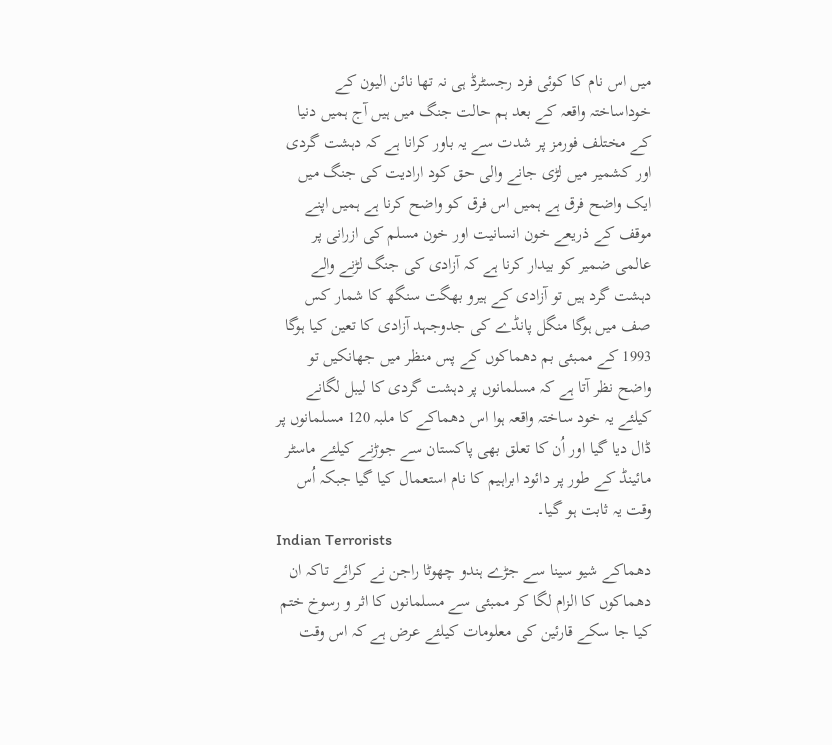میں اس نام کا کوئی فرد رجسٹرڈ ہی نہ تھا نائن الیون کے خوداساختہ واقعہ کے بعد ہم حالت جنگ میں ہیں آج ہمیں دنیا کے مختلف فورمز پر شدت سے یہ باور کرانا ہے کہ دہشت گردی اور کشمیر میں لڑی جانے والی حق کود ارادیت کی جنگ میں ایک واضح فرق ہے ہمیں اس فرق کو واضح کرنا ہے ہمیں اپنے موقف کے ذریعے خون انسانیت اور خون مسلم کی ازرانی پر عالمی ضمیر کو بیدار کرنا ہے کہ آزادی کی جنگ لڑنے والے دہشت گرد ہیں تو آزادی کے ہیرو بھگت سنگھ کا شمار کس صف میں ہوگا منگل پانڈے کی جدوجہد آزادی کا تعین کیا ہوگا 1993 کے ممبئی بم دھماکوں کے پس منظر میں جھانکیں تو واضح نظر آتا ہے کہ مسلمانوں پر دہشت گردی کا لیبل لگانے کیلئے یہ خود ساختہ واقعہ ہوا اس دھماکے کا ملبہ 120 مسلمانوں پر ڈال دیا گیا اور اُن کا تعلق بھی پاکستان سے جوڑنے کیلئے ماسٹر مائینڈ کے طور پر دائود ابراہیم کا نام استعمال کیا گیا جبکہ اُس وقت یہ ثابت ہو گیا۔
Indian Terrorists
دھماکے شیو سینا سے جڑے ہندو چھوٹا راجن نے کرائے تاکہ ان دھماکوں کا الزام لگا کر ممبئی سے مسلمانوں کا اثر و رسوخ ختم کیا جا سکے قارئین کی معلومات کیلئے عرض ہے کہ اس وقت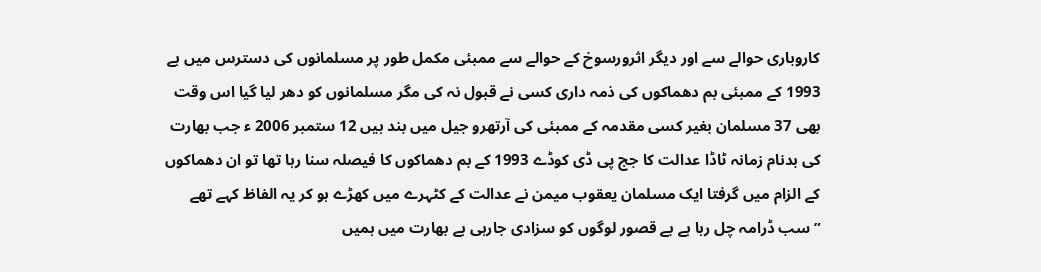کاروباری حوالے سے اور دیگر اثرورسوخ کے حوالے سے ممبئی مکمل طور پر مسلمانوں کی دسترس میں ہے 1993 کے ممبئی بم دھماکوں کی ذمہ داری کسی نے قبول نہ کی مگر مسلمانوں کو دھر لیا گیا اس وقت بھی 37 مسلمان بغیر کسی مقدمہ کے ممبئی کی آرتھرو جیل میں بند ہیں 12 ستمبر 2006 ء جب بھارت کی بدنام زمانہ ٹاڈا عدالت کا جج پی ڈی کوڈے 1993 کے بم دھماکوں کا فیصلہ سنا رہا تھا تو ان دھماکوں کے الزام میں گرفتا ایک مسلمان یعقوب میمن نے عدالت کے کٹہرے میں کھڑے ہو کر یہ الفاظ کہے تھے ”سب ڈرامہ چل رہا ہے بے قصور لوگوں کو سزادی جارہی ہے بھارت میں ہمیں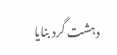دہشت گرد بنایا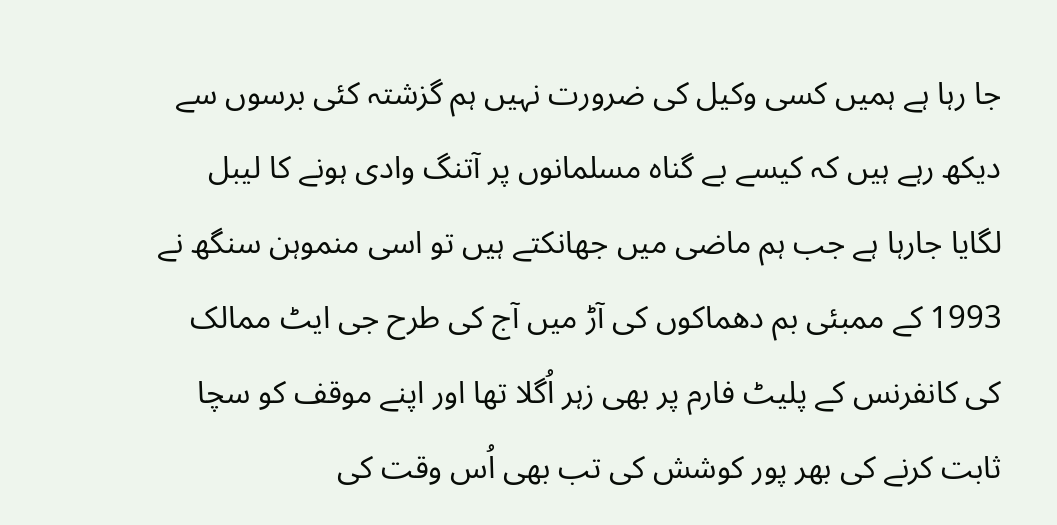جا رہا ہے ہمیں کسی وکیل کی ضرورت نہیں ہم گزشتہ کئی برسوں سے دیکھ رہے ہیں کہ کیسے بے گناہ مسلمانوں پر آتنگ وادی ہونے کا لیبل لگایا جارہا ہے جب ہم ماضی میں جھانکتے ہیں تو اسی منموہن سنگھ نے 1993 کے ممبئی بم دھماکوں کی آڑ میں آج کی طرح جی ایٹ ممالک کی کانفرنس کے پلیٹ فارم پر بھی زہر اُگلا تھا اور اپنے موقف کو سچا ثابت کرنے کی بھر پور کوشش کی تب بھی اُس وقت کی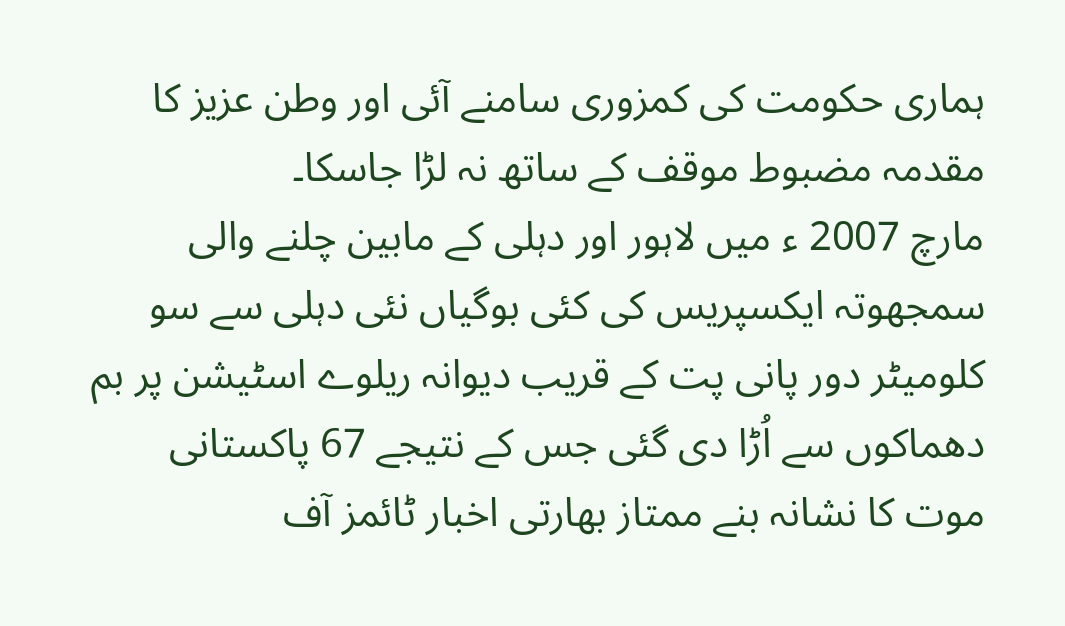ہماری حکومت کی کمزوری سامنے آئی اور وطن عزیز کا مقدمہ مضبوط موقف کے ساتھ نہ لڑا جاسکا۔
مارچ 2007 ء میں لاہور اور دہلی کے مابین چلنے والی سمجھوتہ ایکسپریس کی کئی بوگیاں نئی دہلی سے سو کلومیٹر دور پانی پت کے قریب دیوانہ ریلوے اسٹیشن پر بم دھماکوں سے اُڑا دی گئی جس کے نتیجے 67 پاکستانی موت کا نشانہ بنے ممتاز بھارتی اخبار ٹائمز آف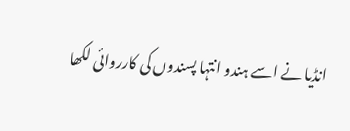انڈیا نے اسے ہندو انتہا پسندوں کی کارروائی لکھا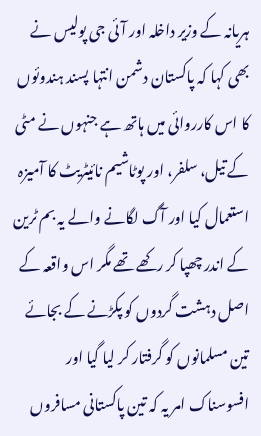ہریانہ کے وزیر داخلہ اور آئی جی پولیس نے بھی کہا کہ پاکستان دشمن انتہا پسند ہندوئوں کا اس کارروائی میں ہاتھ ہے جنہوں نے مٹی کے تیل، سلفر، اور پوٹاشیم نائیٹریٹ کا آمیزہ استعمال کیا اور آگ لگانے والے یہ بم ٹرین کے اندر چھپا کر رکھے تھے مگر اس واقعہ کے اصل دہشت گردوں کو پکڑنے کے بجائے تین مسلمانوں کو گرفتار کر لیا گیا اور افسوسناک امر یہ کہ تین پاکستانی مسافروں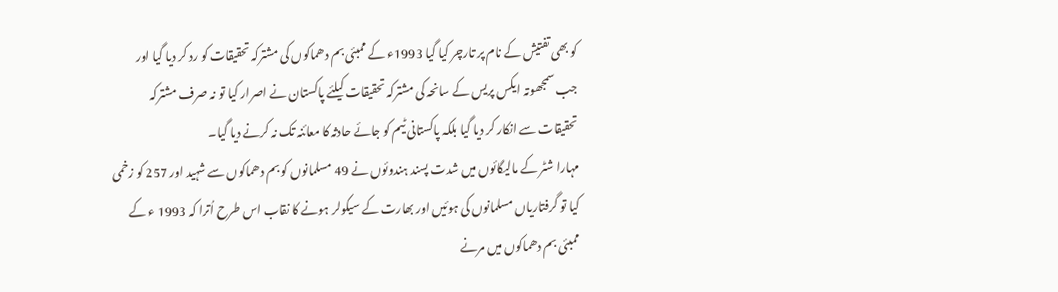کو بھی تفتیش کے نام پر تارچر کیا گیا 1993ء کے ممبئی بم دھماکوں کی مشترکہ تحقیقات کو رد کر دیا گیا اور جب سمجھوتہ ایکس پریس کے سانحہ کی مشترکہ تحقیقات کیلئے پاکستان نے اصرار کیا تو نہ صرف مشترکہ تحقیقات سے انکار کر دیا گیا بلکہ پاکستانی ٹیم کو جائے حادثہ کا معائنہ تک نہ کرنے دیا گیا۔
مہارا شٹر کے مالیگائوں میں شدت پسند ہندوئوں نے 49 مسلمانوں کو بم دھماکوں سے شہید اور 257 کو زخمی کیا تو گرفتاریاں مسلمانوں کی ہوئیں اور بھارت کے سیکولر ہونے کا نقاب اس طرح اُترا کہ 1993 ء کے ممبئی بم دھماکوں میں مرنے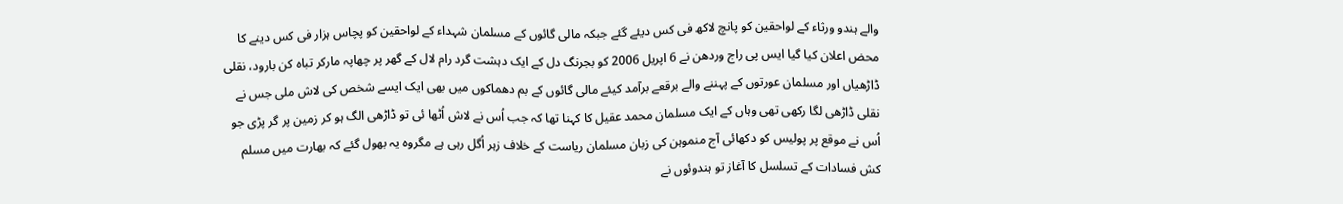والے ہندو ورثاء کے لواحقین کو پانچ لاکھ فی کس دیئے گئے جبکہ مالی گائوں کے مسلمان شہداء کے لواحقین کو پچاس ہزار فی کس دینے کا محض اعلان کیا گیا ایس پی راج وردھن نے 6 اپریل 2006 کو بجرنگ دل کے ایک دہشت گرد رام لال کے گھر پر چھاپہ مارکر تباہ کن بارود، نقلی ڈاڑھیاں اور مسلمان عورتوں کے پہننے والے برقعے برآمد کیئے مالی گائوں کے بم دھماکوں میں بھی ایک ایسے شخص کی لاش ملی جس نے نقلی ڈاڑھی لگا رکھی تھی وہاں کے ایک مسلمان محمد عقیل کا کہنا تھا کہ جب اُس نے لاش اُٹھا ئی تو ڈاڑھی الگ ہو کر زمین پر گر پڑی جو اُس نے موقع پر پولیس کو دکھائی آج منموہن کی زبان مسلمان ریاست کے خلاف زہر اُگل رہی ہے مگروہ یہ بھول گئے کہ بھارت میں مسلم کش فسادات کے تسلسل کا آغاز تو ہندوئوں نے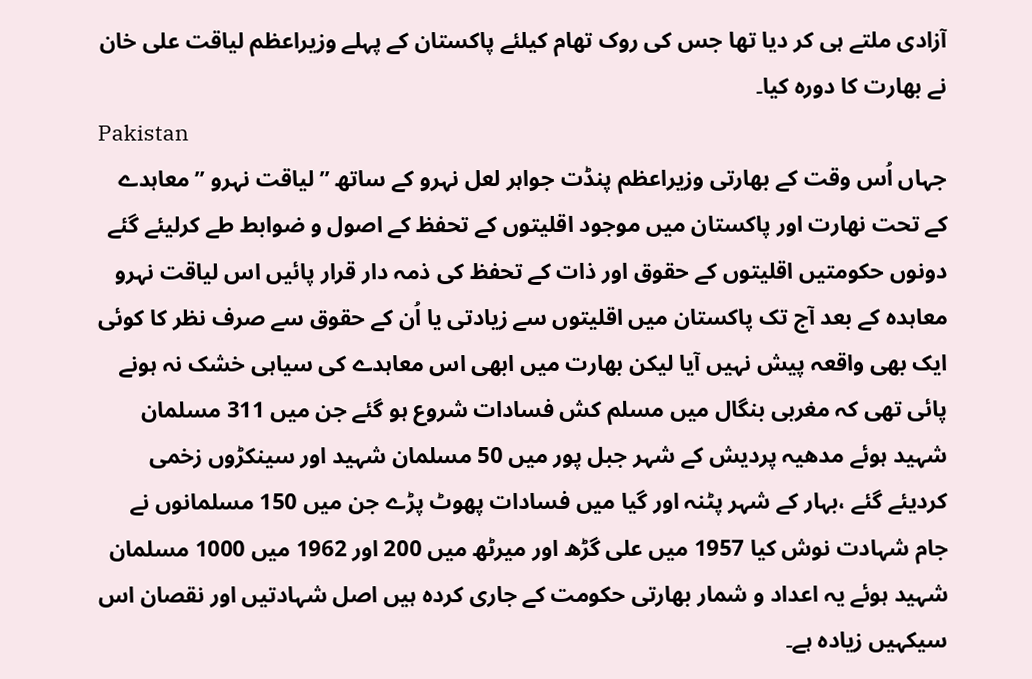آزادی ملتے ہی کر دیا تھا جس کی روک تھام کیلئے پاکستان کے پہلے وزیراعظم لیاقت علی خان نے بھارت کا دورہ کیا۔
Pakistan
جہاں اُس وقت کے بھارتی وزیراعظم پنڈت جواہر لعل نہرو کے ساتھ ”لیاقت نہرو ”معاہدے کے تحت نھارت اور پاکستان میں موجود اقلیتوں کے تحفظ کے اصول و ضوابط طے کرلیئے گئے دونوں حکومتیں اقلیتوں کے حقوق اور ذات کے تحفظ کی ذمہ دار قرار پائیں اس لیاقت نہرو معاہدہ کے بعد آج تک پاکستان میں اقلیتوں سے زیادتی یا اُن کے حقوق سے صرف نظر کا کوئی ایک بھی واقعہ پیش نہیں آیا لیکن بھارت میں ابھی اس معاہدے کی سیاہی خشک نہ ہونے پائی تھی کہ مغربی بنگال میں مسلم کش فسادات شروع ہو گئے جن میں 311 مسلمان شہید ہوئے مدھیہ پردیش کے شہر جبل پور میں 50 مسلمان شہید اور سینکڑوں زخمی کردیئے گئے ،بہار کے شہر پٹنہ اور گیا میں فسادات پھوٹ پڑے جن میں 150 مسلمانوں نے جام شہادت نوش کیا 1957 میں علی گڑھ اور میرٹھ میں 200 اور 1962 میں 1000 مسلمان شہید ہوئے یہ اعداد و شمار بھارتی حکومت کے جاری کردہ ہیں اصل شہادتیں اور نقصان اس سیکہیں زیادہ ہے۔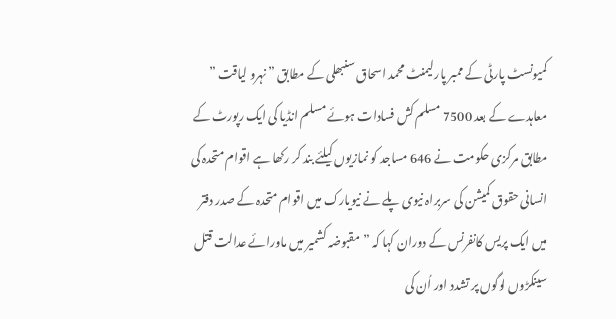کمیونسٹ پارٹی کے ممبر پارلیمنٹ محمد اسحاق سنبھلی کے مطابق ”نہرو لیاقت ” معاہدے کے بعد 7500 مسلم کش فسادات ہوئے مسلم انڈیا کی ایک رپورٹ کے مطابق مرکزی حکومت نے 646 مساجد کو نمازیوں کیلئے بند کر رکھا ہے اقوام متحدہ کی انسانی حقوق کمیشن کی سربراہ نیوی پلے نے نیویارک میں اقوام متحدہ کے صدر دفتر میں ایک پریس کانفرنس کے دوران کہا کہ ”مقبوضہ کشمیر میں ماورائے عدالت قتل سینکڑوں لوگوں پر تشدد اور اُن کی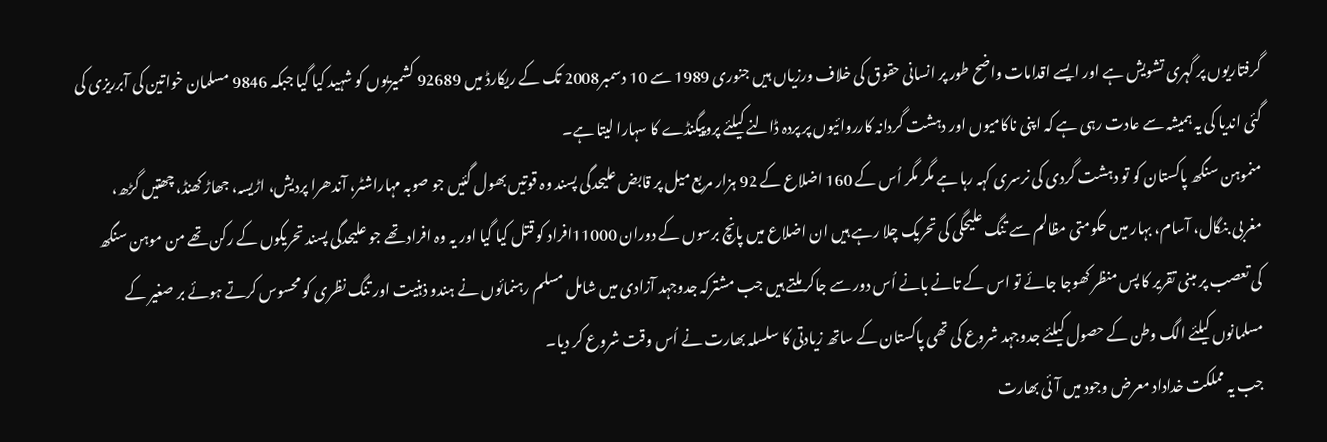گرفتاریوں پر گہری تشویش ہے اور ایسے اقدامات واضح طور پر انسانی حقوق کی خلاف ورزیاں ہیں جنوری 1989 سے 10 دسمبر2008 تک کے ریکارڈ میں 92689 کشمیریوں کو شہید کیا گیا جبکہ 9846 مسلمان خواتین کی آبرریزی کی گئی اندیا کی یہ ہمیشہ سے عادت رہی ہے کہ اپنی ناکامیوں اور دہشت گردانہ کارروائیوں پر پردہ ڈالنے کیلئے پروپیگنڈے کا سہارا لیتا ہے۔
منموہن سنگھ پاکستان کو تو دہشت گردی کی نرسری کہہ رہا ہے مگر مگر اُس کے 160 اضلاع کے 92 ہزار مربع میل پر قابض علیحدگی پسند وہ قوتیں بھول گئیں جو صوبہ مہاراشٹر، آندھرا پردیش، اڑیسہ، جھاڑ کھنڈ، چھتیں گڑھ، مغربی بنگال، آسام، بہار میں حکومتی مظالم سے تنگ علیحگی کی تحریک چلا رہے ہیں ان اضلاع میں پانچ برسوں کے دوران 11000افراد کو قتل کیا گیا اور یہ وہ افراد تھے جو علیحدگی پسند تحریکوں کے رکن تھے من موہن سنگھ کی تعصب پر مبنی تقریر کا پس منظر کھوجا جائے تو اس کے تانے بانے اُس دور سے جاکر ملتے ہیں جب مشترکہ جدوجہد آزادی میں شامل مسلم رہنمائوں نے ہندو ذہنیت اور تنگ نظری کو محسوس کرتے ہوئے بر صغیر کے مسلمانوں کیلئے الگ وطن کے حصول کیلئے جدوجہد شروع کی تھی پاکستان کے ساتھ زیادتی کا سلسلہ بھارت نے اُس وقت شروع کر دیا۔
جب یہ مملکت خداداد معرض وجود میں آئی بھارت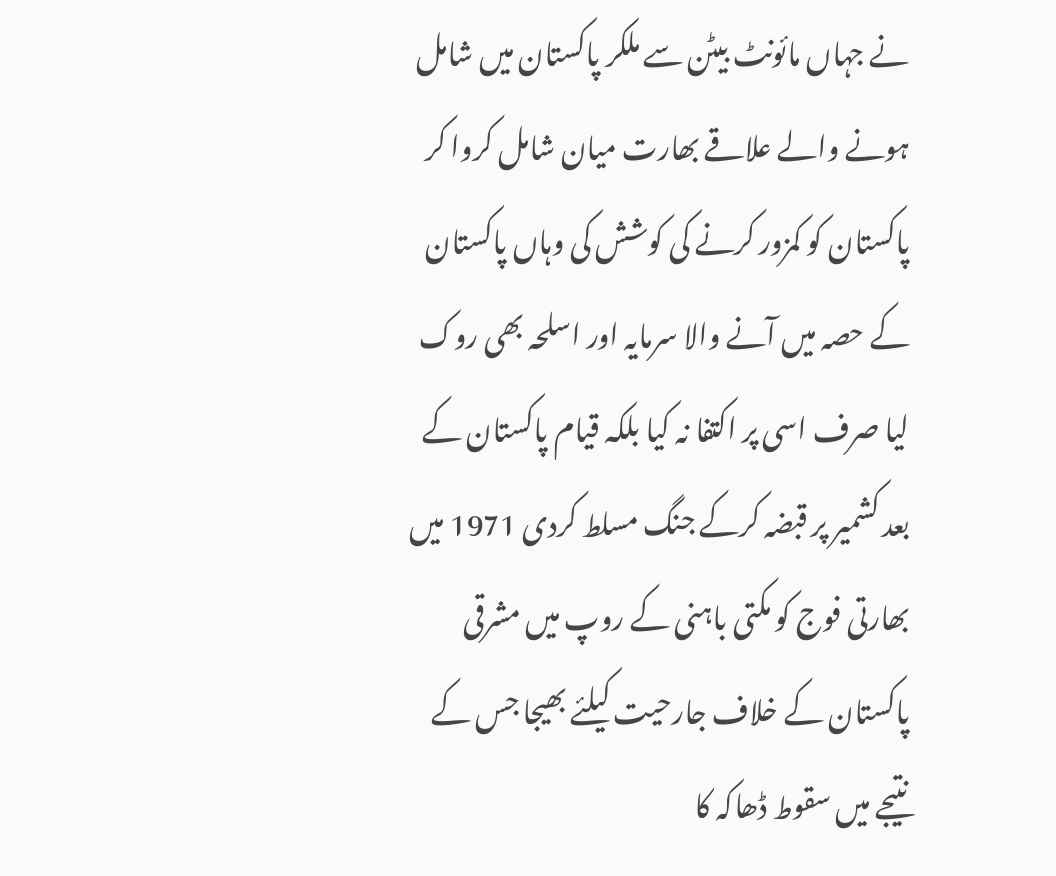نے جہاں مائونٹ بیٹن سے ملکر پاکستان میں شامل ہونے والے علاقے بھارت میان شامل کروا کر پاکستان کو کمزور کرنے کی کوشش کی وہاں پاکستان کے حصہ میں آنے والا سرمایہ اور اسلحہ بھی روک لیا صرف اسی پر اکتفا نہ کیا بلکہ قیام پاکستان کے بعد کشمیر پر قبضہ کرکے جنگ مسلط کردی 1971 میں بھارتی فوج کو مکتی باہنی کے روپ میں مشرقی پاکستان کے خلاف جارحیت کیلئے بھیجا جس کے نتیجے میں سقوط ڈھاکہ کا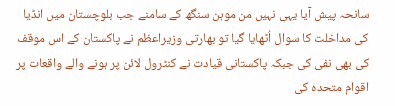سانحہ پیش آیا یہی نہیں من موہن سنگھ کے سامنے جب بلوچستان میں انڈیا کی مداخلت کا سوال اُٹھایا گیا تو بھارتی وزیراعظم نے پاکستان کے اس موقف کی بھی نفی کی جبکہ پاکستانی قیادت نے کنٹرول لائن پر ہونے والے واقعات پر اقوام متحدہ کی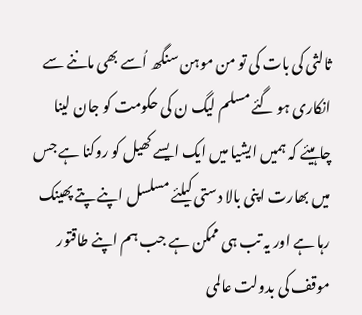ثالثی کی بات کی تو من موہن سنگھ اُسے بھی ماننے سے انکاری ہو گئے مسلم لیگ ن کی حکومت کو جان لینا چاہیئے کہ ہمیں ایشیا میں ایک ایسے کھیل کو روکنا ہے جس میں بھارت اپنی بالا دستی کیلئے مسلسل اپنے پتے پھینک رہا ہے اور یہ تب ہی ممکن ہے جب ہم اپنے طاقتور موقف کی بدولت عالمی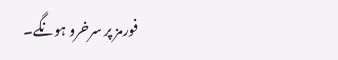فورمز پر سرخرو ہونگے۔